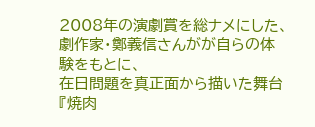2008年の演劇賞を総ナメにした、
劇作家・鄭義信さんがが自らの体験をもとに、
在日問題を真正面から描いた舞台
『焼肉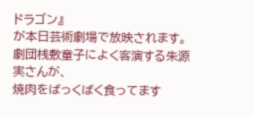ドラゴン』
が本日芸術劇場で放映されます。
劇団桟敷童子によく客演する朱源実さんが、
焼肉をばっくばく食ってます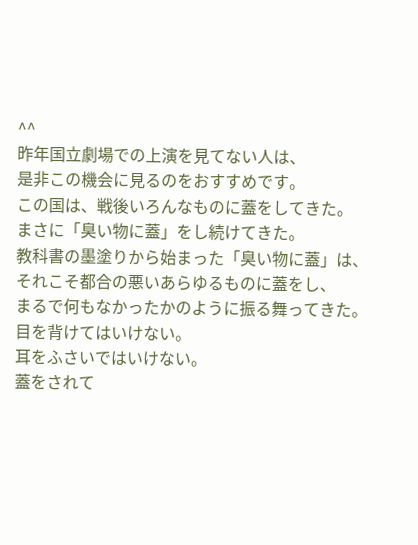^^
昨年国立劇場での上演を見てない人は、
是非この機会に見るのをおすすめです。
この国は、戦後いろんなものに蓋をしてきた。
まさに「臭い物に蓋」をし続けてきた。
教科書の墨塗りから始まった「臭い物に蓋」は、
それこそ都合の悪いあらゆるものに蓋をし、
まるで何もなかったかのように振る舞ってきた。
目を背けてはいけない。
耳をふさいではいけない。
蓋をされて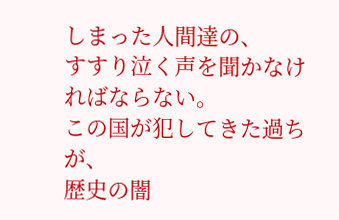しまった人間達の、
すすり泣く声を聞かなければならない。
この国が犯してきた過ちが、
歴史の闇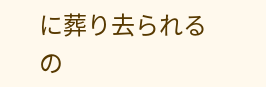に葬り去られるの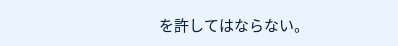を許してはならない。